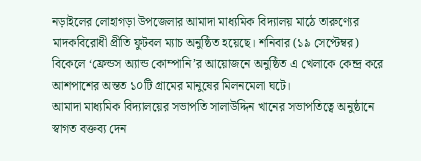নড়াইলের লোহাগড়া উপজেলার আমাদা মাধ্যমিক বিদ্যালয় মাঠে তারুণ্যের মাদকবিরোধী প্রীতি ফুটবল ম্যাচ অনুষ্ঠিত হয়েছে। শনিবার (১৯ সেপ্টেম্বর) বিকেলে ‘ফ্রেন্ডস অ্যান্ড কোম্পানি’র আয়োজনে অনুষ্ঠিত এ খেলাকে কেন্দ্র করে আশপাশের অন্তত ১০টি গ্রামের মানুষের মিলনমেলা ঘটে।
আমাদা মাধ্যমিক বিদ্যালয়ের সভাপতি সালাউদ্দিন খানের সভাপতিত্বে অনুষ্ঠানে স্বাগত বক্তব্য দেন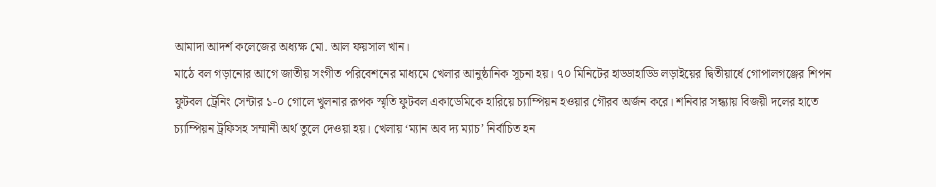আমাদা আদর্শ কলেজের অধ্যক্ষ মো. আল ফয়সাল খান।
মাঠে বল গড়ানোর আগে জাতীয় সংগীত পরিবেশনের মাধ্যমে খেলার আনুষ্ঠানিক সূচনা হয়। ৭০ মিনিটের হাড্ডাহাড্ডি লড়াইয়ের দ্বিতীয়ার্ধে গোপালগঞ্জের শিপন ফুটবল ট্রেনিং সেন্টার ১-০ গোলে খুলনার রূপক স্মৃতি ফুটবল একাডেমিকে হারিয়ে চ্যাম্পিয়ন হওয়ার গৌরব অর্জন করে। শনিবার সন্ধ্যায় বিজয়ী দলের হাতে চ্যাম্পিয়ন ট্রফিসহ সম্মানী অর্থ তুলে দেওয়া হয়। খেলায় ‘ম্যান অব দ্য ম্যাচ’ নির্বাচিত হন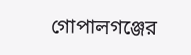গোপালগঞ্জের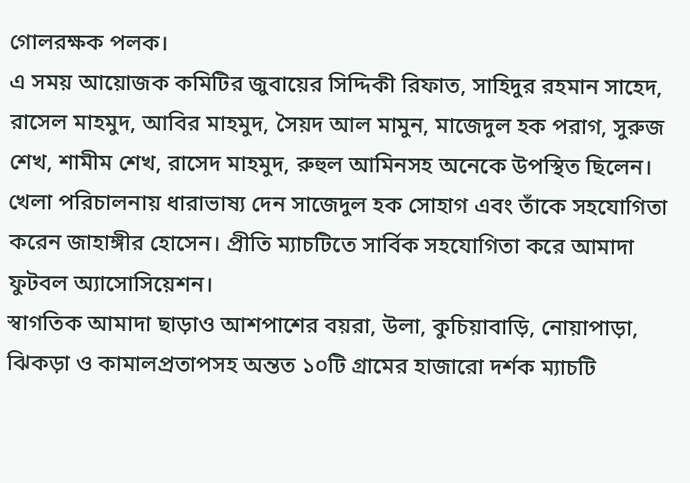গোলরক্ষক পলক।
এ সময় আয়োজক কমিটির জুবায়ের সিদ্দিকী রিফাত, সাহিদুর রহমান সাহেদ, রাসেল মাহমুদ, আবির মাহমুদ, সৈয়দ আল মামুন, মাজেদুল হক পরাগ, সুরুজ শেখ, শামীম শেখ, রাসেদ মাহমুদ, রুহুল আমিনসহ অনেকে উপস্থিত ছিলেন। খেলা পরিচালনায় ধারাভাষ্য দেন সাজেদুল হক সোহাগ এবং তাঁকে সহযোগিতা করেন জাহাঙ্গীর হোসেন। প্রীতি ম্যাচটিতে সার্বিক সহযোগিতা করে আমাদা ফুটবল অ্যাসোসিয়েশন।
স্বাগতিক আমাদা ছাড়াও আশপাশের বয়রা, উলা, কুচিয়াবাড়ি, নোয়াপাড়া, ঝিকড়া ও কামালপ্রতাপসহ অন্তত ১০টি গ্রামের হাজারো দর্শক ম্যাচটি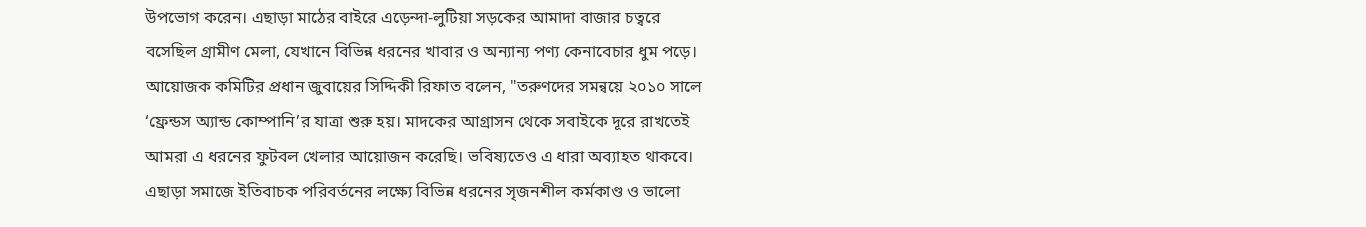উপভোগ করেন। এছাড়া মাঠের বাইরে এড়েন্দা-লুটিয়া সড়কের আমাদা বাজার চত্বরে বসেছিল গ্রামীণ মেলা, যেখানে বিভিন্ন ধরনের খাবার ও অন্যান্য পণ্য কেনাবেচার ধুম পড়ে।
আয়োজক কমিটির প্রধান জুবায়ের সিদ্দিকী রিফাত বলেন, "তরুণদের সমন্বয়ে ২০১০ সালে ‘ফ্রেন্ডস অ্যান্ড কোম্পানি’র যাত্রা শুরু হয়। মাদকের আগ্রাসন থেকে সবাইকে দূরে রাখতেই আমরা এ ধরনের ফুটবল খেলার আয়োজন করেছি। ভবিষ্যতেও এ ধারা অব্যাহত থাকবে। এছাড়া সমাজে ইতিবাচক পরিবর্তনের লক্ষ্যে বিভিন্ন ধরনের সৃজনশীল কর্মকাণ্ড ও ভালো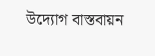উদ্যোগ বাস্তবায়ন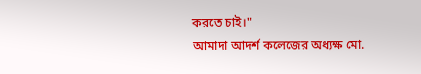করতে চাই।"
আমাদা আদর্শ কলেজের অধ্যক্ষ মো.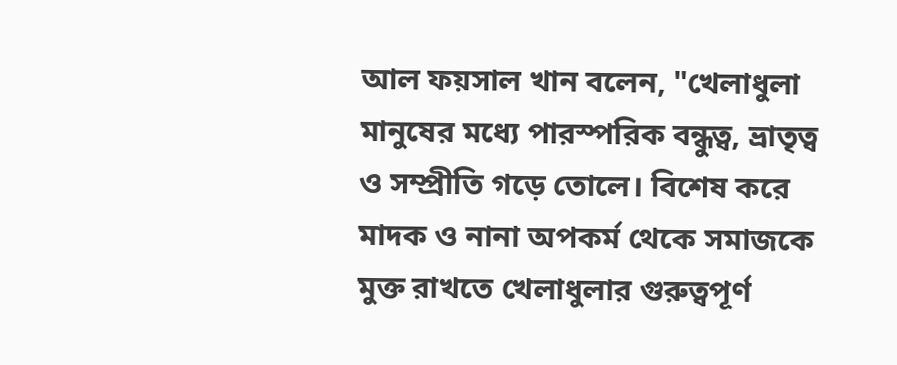আল ফয়সাল খান বলেন, "খেলাধুলা মানুষের মধ্যে পারস্পরিক বন্ধুত্ব, ভ্রাতৃত্ব ও সম্প্রীতি গড়ে তোলে। বিশেষ করে মাদক ও নানা অপকর্ম থেকে সমাজকে মুক্ত রাখতে খেলাধুলার গুরুত্বপূর্ণ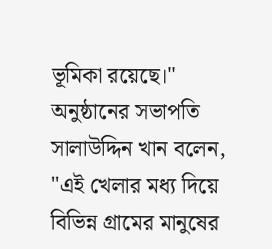ভূমিকা রয়েছে।"
অনুষ্ঠানের সভাপতি সালাউদ্দিন খান বলেন, "এই খেলার মধ্য দিয়ে বিভিন্ন গ্রামের মানুষের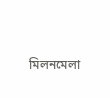মিলনমেলা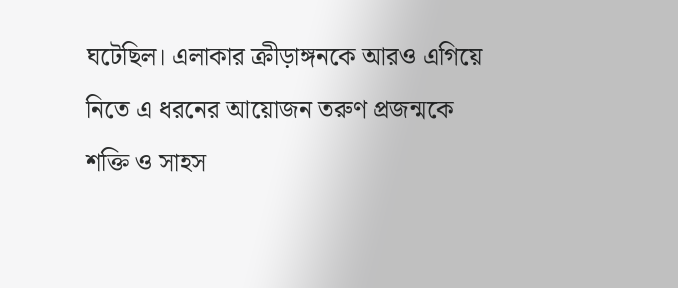ঘটেছিল। এলাকার ক্রীড়াঙ্গনকে আরও এগিয়ে নিতে এ ধরনের আয়োজন তরুণ প্রজন্মকে শক্তি ও সাহস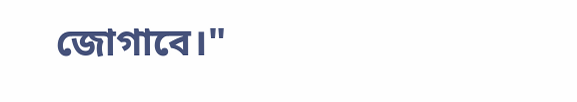জোগাবে।"